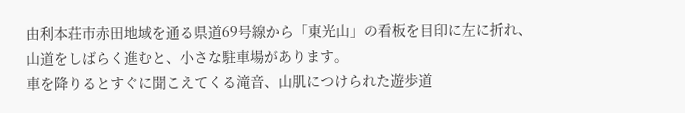由利本荘市赤田地域を通る県道69号線から「東光山」の看板を目印に左に折れ、山道をしばらく進むと、小さな駐車場があります。
車を降りるとすぐに聞こえてくる滝音、山肌につけられた遊歩道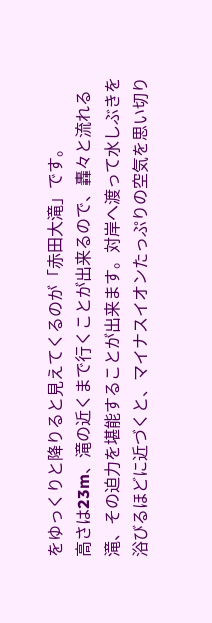をゆっくりと降りると見えてくるのが「赤田大滝」です。
高さは23m、滝の近くまで行くことが出来るので、轟々と流れる滝、その迫力を堪能することが出来ます。対岸へ渡って水しぶきを浴びるほどに近づくと、マイナスイオンたっぷりの空気を思い切り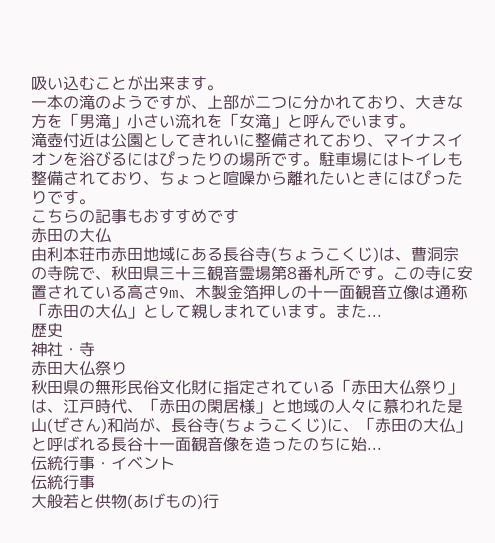吸い込むことが出来ます。
一本の滝のようですが、上部が二つに分かれており、大きな方を「男滝」小さい流れを「女滝」と呼んでいます。
滝壺付近は公園としてきれいに整備されており、マイナスイオンを浴びるにはぴったりの場所です。駐車場にはトイレも整備されており、ちょっと喧噪から離れたいときにはぴったりです。
こちらの記事もおすすめです
赤田の大仏
由利本荘市赤田地域にある長谷寺(ちょうこくじ)は、曹洞宗の寺院で、秋田県三十三観音霊場第8番札所です。この寺に安置されている高さ9m、木製金箔押しの十一面観音立像は通称「赤田の大仏」として親しまれています。また...
歴史
神社・寺
赤田大仏祭り
秋田県の無形民俗文化財に指定されている「赤田大仏祭り」は、江戸時代、「赤田の閑居様」と地域の人々に慕われた是山(ぜさん)和尚が、長谷寺(ちょうこくじ)に、「赤田の大仏」と呼ばれる長谷十一面観音像を造ったのちに始...
伝統行事・イベント
伝統行事
大般若と供物(あげもの)行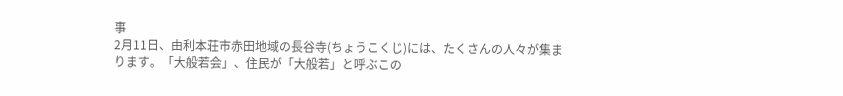事
2月11日、由利本荘市赤田地域の長谷寺(ちょうこくじ)には、たくさんの人々が集まります。「大般若会」、住民が「大般若」と呼ぶこの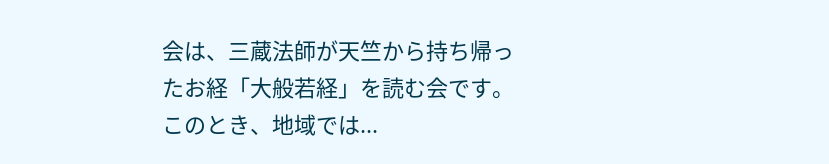会は、三蔵法師が天竺から持ち帰ったお経「大般若経」を読む会です。 このとき、地域では...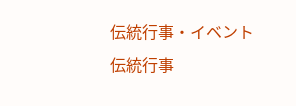伝統行事・イベント
伝統行事